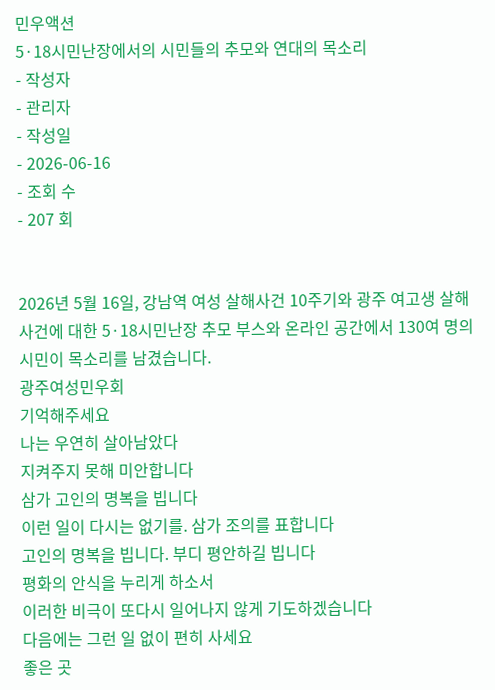민우액션
5·18시민난장에서의 시민들의 추모와 연대의 목소리
- 작성자
- 관리자
- 작성일
- 2026-06-16
- 조회 수
- 207 회


2026년 5월 16일, 강남역 여성 살해사건 10주기와 광주 여고생 살해사건에 대한 5·18시민난장 추모 부스와 온라인 공간에서 130여 명의 시민이 목소리를 남겼습니다.
광주여성민우회
기억해주세요
나는 우연히 살아남았다
지켜주지 못해 미안합니다
삼가 고인의 명복을 빕니다
이런 일이 다시는 없기를. 삼가 조의를 표합니다
고인의 명복을 빕니다. 부디 평안하길 빕니다
평화의 안식을 누리게 하소서
이러한 비극이 또다시 일어나지 않게 기도하겠습니다
다음에는 그런 일 없이 편히 사세요
좋은 곳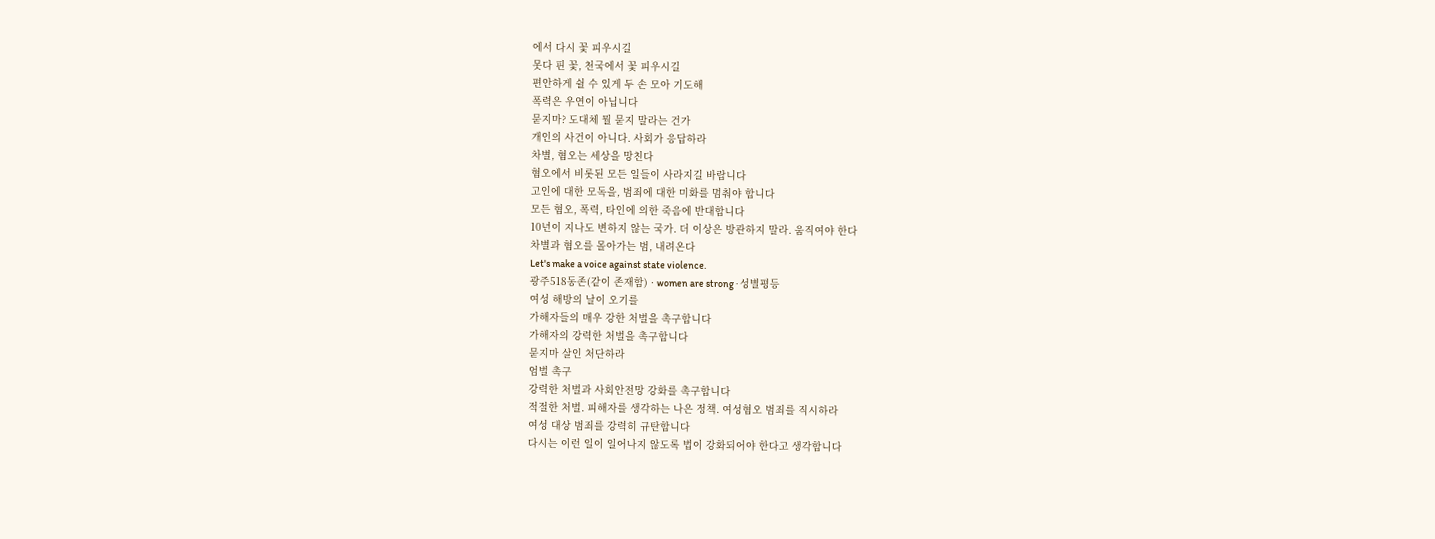에서 다시 꽃 피우시길
못다 핀 꽃, 천국에서 꽃 피우시길
편안하게 쉴 수 있게 두 손 모아 기도해
폭력은 우연이 아닙니다
묻지마? 도대체 뭘 묻지 말라는 건가
개인의 사건이 아니다. 사회가 응답하라
차별, 혐오는 세상을 망친다
혐오에서 비롯된 모든 일들이 사라지길 바랍니다
고인에 대한 모독을, 범죄에 대한 미화를 멈춰야 합니다
모든 혐오, 폭력, 타인에 의한 죽음에 반대합니다
10년이 지나도 변하지 않는 국가. 더 이상은 방관하지 말라. 움직여야 한다
차별과 혐오를 몰아가는 범, 내려온다
Let's make a voice against state violence.
광주518동존(같이 존재함) · women are strong · 성별평등
여성 해방의 날이 오기를
가해자들의 매우 강한 처벌을 촉구합니다
가해자의 강력한 처벌을 촉구합니다
묻지마 살인 처단하라
엄벌 촉구
강력한 처벌과 사회안전망 강화를 촉구합니다
적절한 처벌. 피해자를 생각하는 나은 정책. 여성혐오 범죄를 직시하라
여성 대상 범죄를 강력히 규탄합니다
다시는 이런 일이 일어나지 않도록 법이 강화되어야 한다고 생각합니다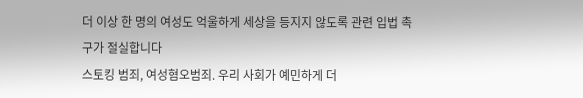더 이상 한 명의 여성도 억울하게 세상을 등지지 않도록 관련 입법 촉구가 절실합니다
스토킹 범죄, 여성혐오범죄. 우리 사회가 예민하게 더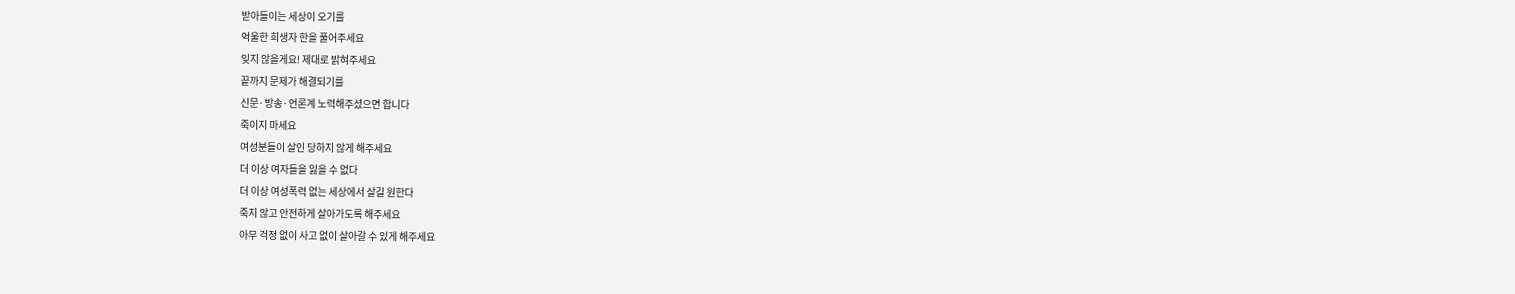받아들이는 세상이 오기를
억울한 희생자 한을 풀어주세요
잊지 않을게요! 제대로 밝혀주세요
끝까지 문제가 해결되기를
신문·방송·언론계 노력해주셨으면 합니다
죽이지 마세요
여성분들이 살인 당하지 않게 해주세요
더 이상 여자들을 잃을 수 없다
더 이상 여성폭력 없는 세상에서 살길 원한다
죽지 않고 안전하게 살아가도록 해주세요
아무 걱정 없이 사고 없이 살아갈 수 있게 해주세요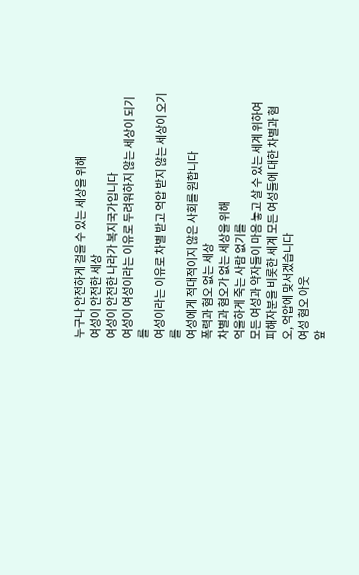누구나 안전하게 걸을 수 있는 세상을 위해
여성이 안전한 세상
여성이 안전한 나라가 복지국가입니다
여성이 여성이라는 이유로 두려워하지 않는 세상이 되기를
여성이라는 이유로 차별 받고 억압 받지 않는 세상이 오기를
여성에게 적대적이지 않은 사회를 원합니다
폭력과 혐오 없는 세상
차별과 혐오가 없는 세상을 위해
억울하게 죽는 사람 없기를
모든 여성과 약자들이 마음 놓고 살 수 있는 세계 위하여
피해자분을 비롯한 세계 모든 여성들에 대한 차별과 혐오, 억압에 맞서겠습니다
여성 혐오 아웃
앞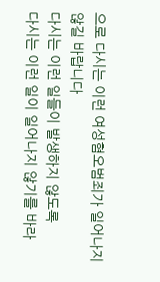으로 다시는 이런 여성혐오범죄가 일어나지 않길 바랍니다
다시는 이런 일들이 발생하지 않도록
다시는 이런 일이 일어나지 않기를 바라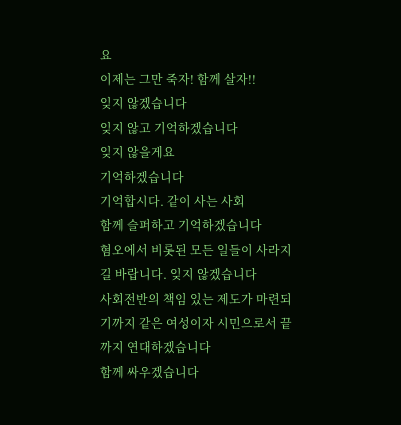요
이제는 그만 죽자! 함께 살자!!
잊지 않겠습니다
잊지 않고 기억하겠습니다
잊지 않을게요
기억하겠습니다
기억합시다. 같이 사는 사회
함께 슬퍼하고 기억하겠습니다
혐오에서 비롯된 모든 일들이 사라지길 바랍니다. 잊지 않겠습니다
사회전반의 책임 있는 제도가 마련되기까지 같은 여성이자 시민으로서 끝까지 연대하겠습니다
함께 싸우겠습니다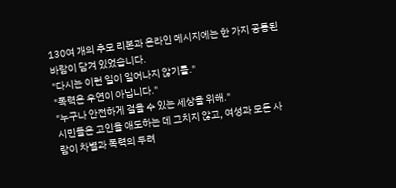130여 개의 추모 리본과 온라인 메시지에는 한 가지 공통된 바람이 담겨 있었습니다.
"다시는 이런 일이 일어나지 않기를."
"폭력은 우연이 아닙니다."
"누구나 안전하게 걸을 수 있는 세상을 위해."
시민들은 고인을 애도하는 데 그치지 않고, 여성과 모든 사람이 차별과 폭력의 두려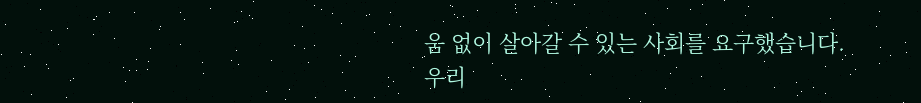움 없이 살아갈 수 있는 사회를 요구했습니다.
우리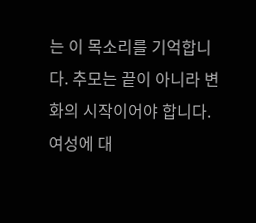는 이 목소리를 기억합니다. 추모는 끝이 아니라 변화의 시작이어야 합니다. 여성에 대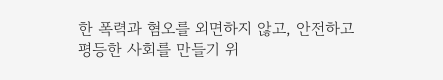한 폭력과 혐오를 외면하지 않고, 안전하고 평등한 사회를 만들기 위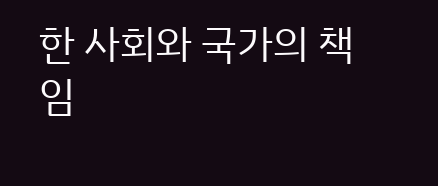한 사회와 국가의 책임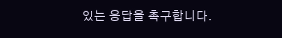있는 응답을 촉구합니다.